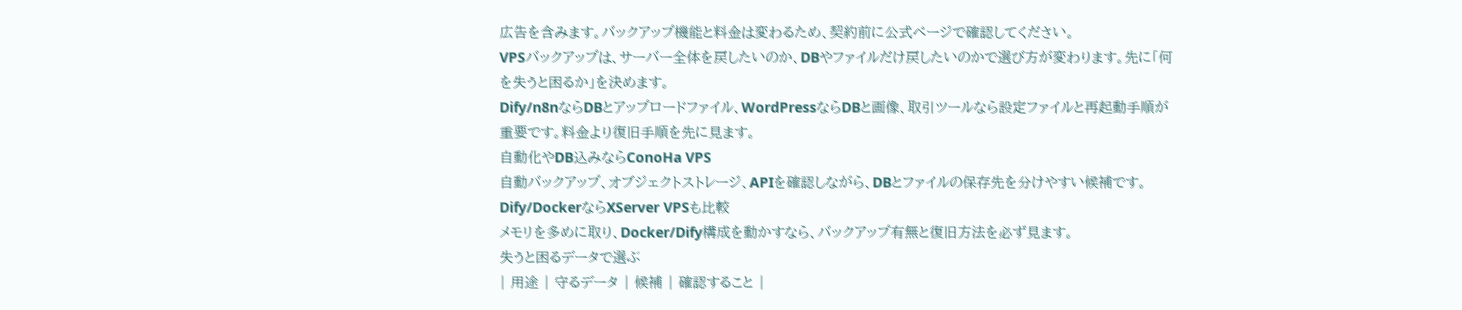広告を含みます。バックアップ機能と料金は変わるため、契約前に公式ページで確認してください。
VPSバックアップは、サーバー全体を戻したいのか、DBやファイルだけ戻したいのかで選び方が変わります。先に「何を失うと困るか」を決めます。
Dify/n8nならDBとアップロードファイル、WordPressならDBと画像、取引ツールなら設定ファイルと再起動手順が重要です。料金より復旧手順を先に見ます。
自動化やDB込みならConoHa VPS
自動バックアップ、オブジェクトストレージ、APIを確認しながら、DBとファイルの保存先を分けやすい候補です。
Dify/DockerならXServer VPSも比較
メモリを多めに取り、Docker/Dify構成を動かすなら、バックアップ有無と復旧方法を必ず見ます。
失うと困るデータで選ぶ
| 用途 | 守るデータ | 候補 | 確認すること |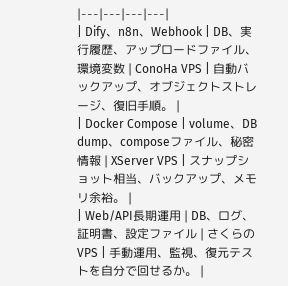|---|---|---|---|
| Dify、n8n、Webhook | DB、実行履歴、アップロードファイル、環境変数 | ConoHa VPS | 自動バックアップ、オブジェクトストレージ、復旧手順。 |
| Docker Compose | volume、DB dump、composeファイル、秘密情報 | XServer VPS | スナップショット相当、バックアップ、メモリ余裕。 |
| Web/API長期運用 | DB、ログ、証明書、設定ファイル | さくらのVPS | 手動運用、監視、復元テストを自分で回せるか。 |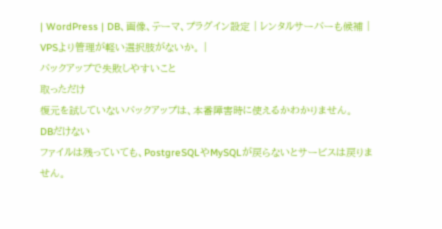| WordPress | DB、画像、テーマ、プラグイン設定 | レンタルサーバーも候補 | VPSより管理が軽い選択肢がないか。 |
バックアップで失敗しやすいこと
取っただけ
復元を試していないバックアップは、本番障害時に使えるかわかりません。
DBだけない
ファイルは残っていても、PostgreSQLやMySQLが戻らないとサービスは戻りません。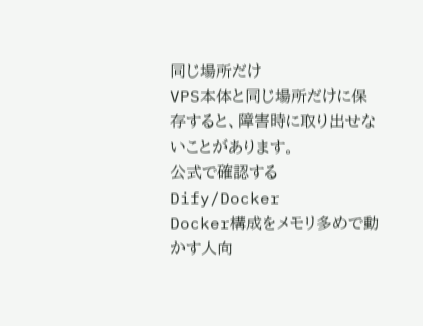同じ場所だけ
VPS本体と同じ場所だけに保存すると、障害時に取り出せないことがあります。
公式で確認する
Dify/Docker
Docker構成をメモリ多めで動かす人向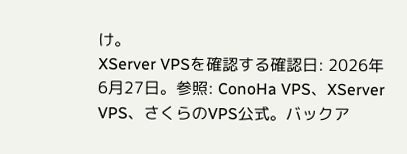け。
XServer VPSを確認する確認日: 2026年6月27日。参照: ConoHa VPS、XServer VPS、さくらのVPS公式。バックア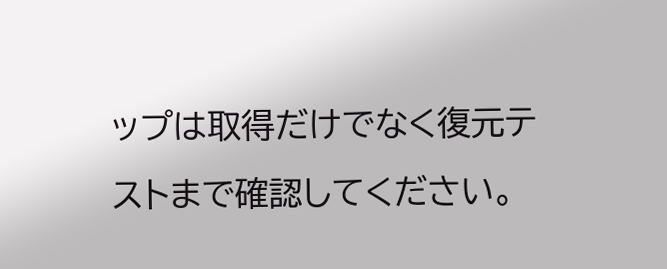ップは取得だけでなく復元テストまで確認してください。